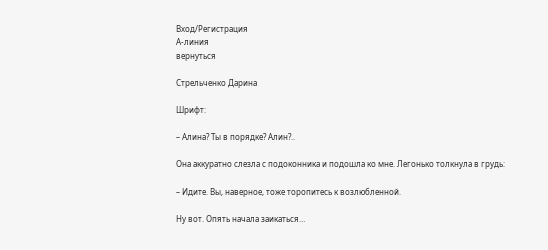Вход/Регистрация
А-линия
вернуться

Стрельченко Дарина

Шрифт:

– Алина? Ты в порядке? Алин?..

Она аккуратно слезла с подоконника и подошла ко мне. Легонько толкнула в грудь:

– Идите. Вы, наверное, тоже торопитесь к возлюбленной.

Ну вот. Опять начала заикаться…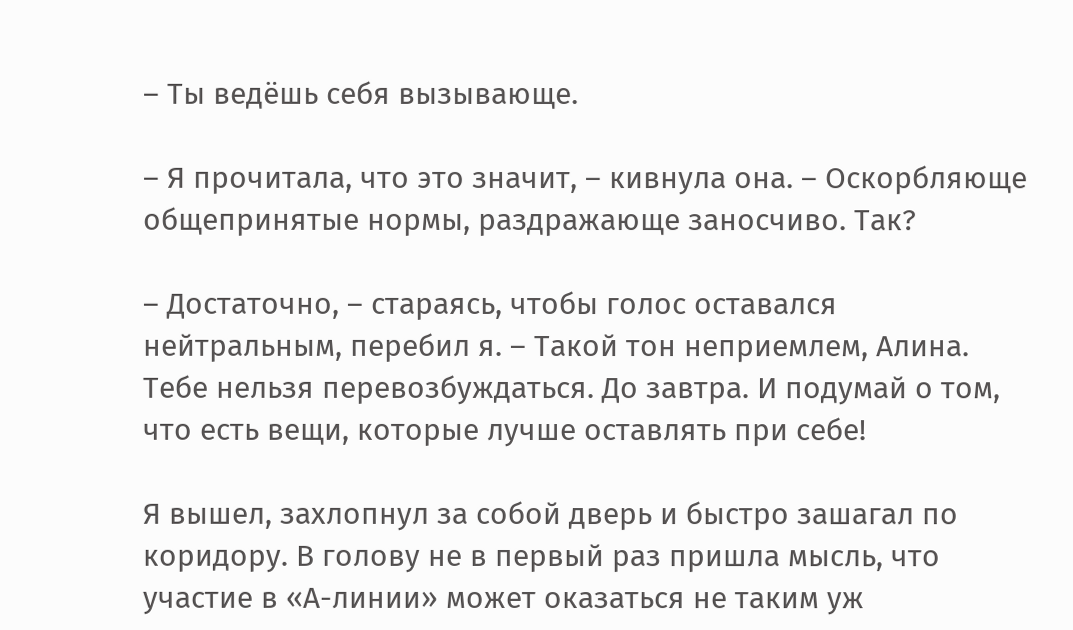– Ты ведёшь себя вызывающе.

– Я прочитала, что это значит, – кивнула она. – Оскорбляюще общепринятые нормы, раздражающе заносчиво. Так?

– Достаточно, – стараясь, чтобы голос оставался нейтральным, перебил я. – Такой тон неприемлем, Алина. Тебе нельзя перевозбуждаться. До завтра. И подумай о том, что есть вещи, которые лучше оставлять при себе!

Я вышел, захлопнул за собой дверь и быстро зашагал по коридору. В голову не в первый раз пришла мысль, что участие в «А-линии» может оказаться не таким уж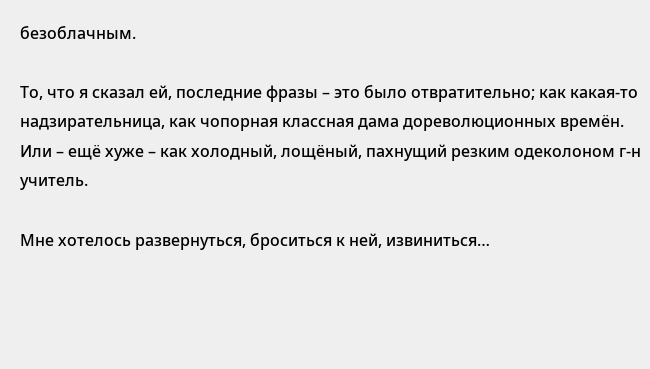безоблачным.

То, что я сказал ей, последние фразы – это было отвратительно; как какая-то надзирательница, как чопорная классная дама дореволюционных времён. Или – ещё хуже – как холодный, лощёный, пахнущий резким одеколоном г-н учитель.

Мне хотелось развернуться, броситься к ней, извиниться…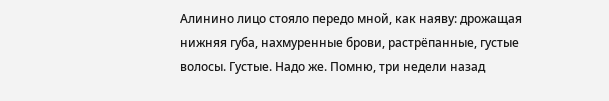Алинино лицо стояло передо мной, как наяву: дрожащая нижняя губа, нахмуренные брови, растрёпанные, густые волосы. Густые. Надо же. Помню, три недели назад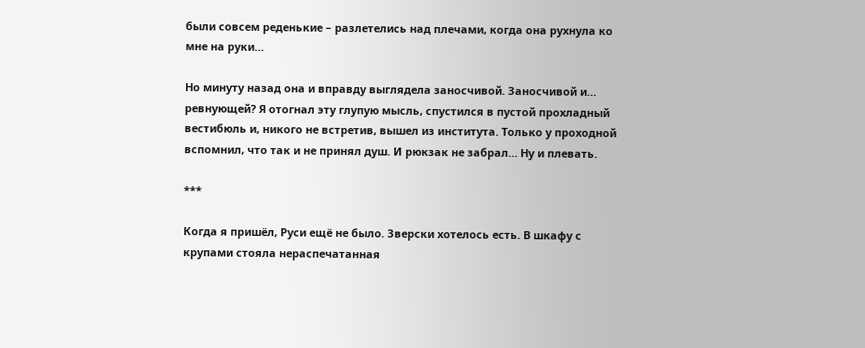были совсем реденькие – разлетелись над плечами, когда она рухнула ко мне на руки…

Но минуту назад она и вправду выглядела заносчивой. Заносчивой и… ревнующей? Я отогнал эту глупую мысль, спустился в пустой прохладный вестибюль и, никого не встретив, вышел из института. Только у проходной вспомнил, что так и не принял душ. И рюкзак не забрал… Ну и плевать.

***

Когда я пришёл, Руси ещё не было. Зверски хотелось есть. В шкафу с крупами стояла нераспечатанная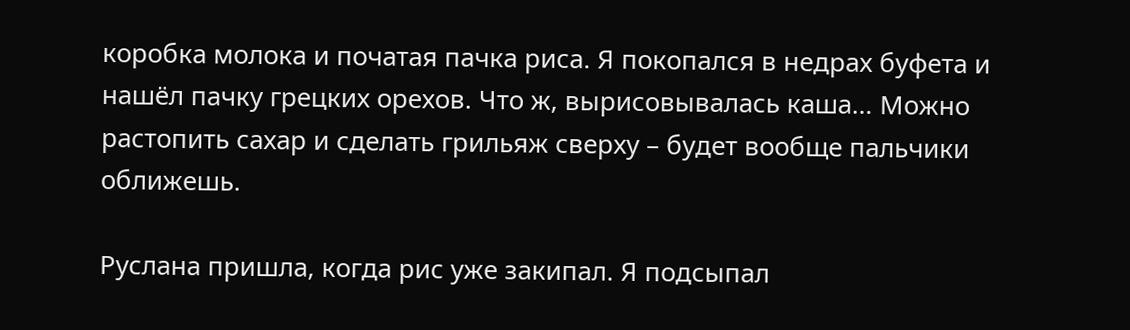коробка молока и початая пачка риса. Я покопался в недрах буфета и нашёл пачку грецких орехов. Что ж, вырисовывалась каша… Можно растопить сахар и сделать грильяж сверху – будет вообще пальчики оближешь.

Руслана пришла, когда рис уже закипал. Я подсыпал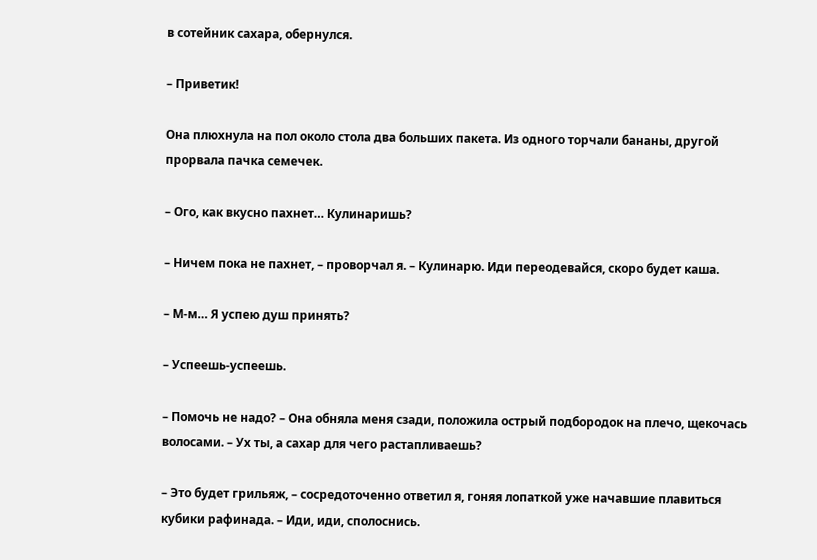в сотейник сахара, обернулся.

– Приветик!

Она плюхнула на пол около стола два больших пакета. Из одного торчали бананы, другой прорвала пачка семечек.

– Ого, как вкусно пахнет… Кулинаришь?

– Ничем пока не пахнет, – проворчал я. – Кулинарю. Иди переодевайся, скоро будет каша.

– М-м… Я успею душ принять?

– Успеешь-успеешь.

– Помочь не надо? – Она обняла меня сзади, положила острый подбородок на плечо, щекочась волосами. – Ух ты, а сахар для чего растапливаешь?

– Это будет грильяж, – сосредоточенно ответил я, гоняя лопаткой уже начавшие плавиться кубики рафинада. – Иди, иди, сполоснись.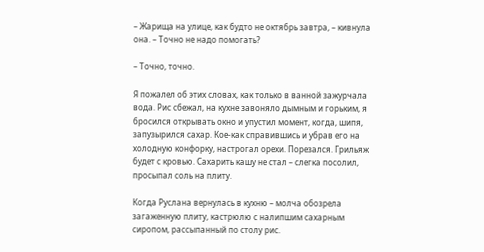– Жарища на улице, как будто не октябрь завтра, – кивнула она. – Точно не надо помогать?

– Точно, точно.

Я пожалел об этих словах, как только в ванной зажурчала вода. Рис сбежал, на кухне завоняло дымным и горьким, я бросился открывать окно и упустил момент, когда, шипя, запузырился сахар. Кое-как справившись и убрав его на холодную конфорку, настрогал орехи. Порезался. Грильяж будет с кровью. Сахарить кашу не стал – слегка посолил, просыпал соль на плиту.

Когда Руслана вернулась в кухню – молча обозрела загаженную плиту, кастрюлю с налипшим сахарным сиропом, рассыпанный по столу рис.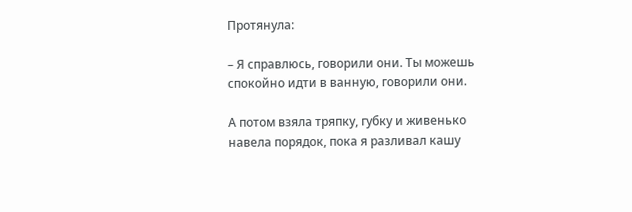Протянула:

– Я справлюсь, говорили они. Ты можешь спокойно идти в ванную, говорили они.

А потом взяла тряпку, губку и живенько навела порядок, пока я разливал кашу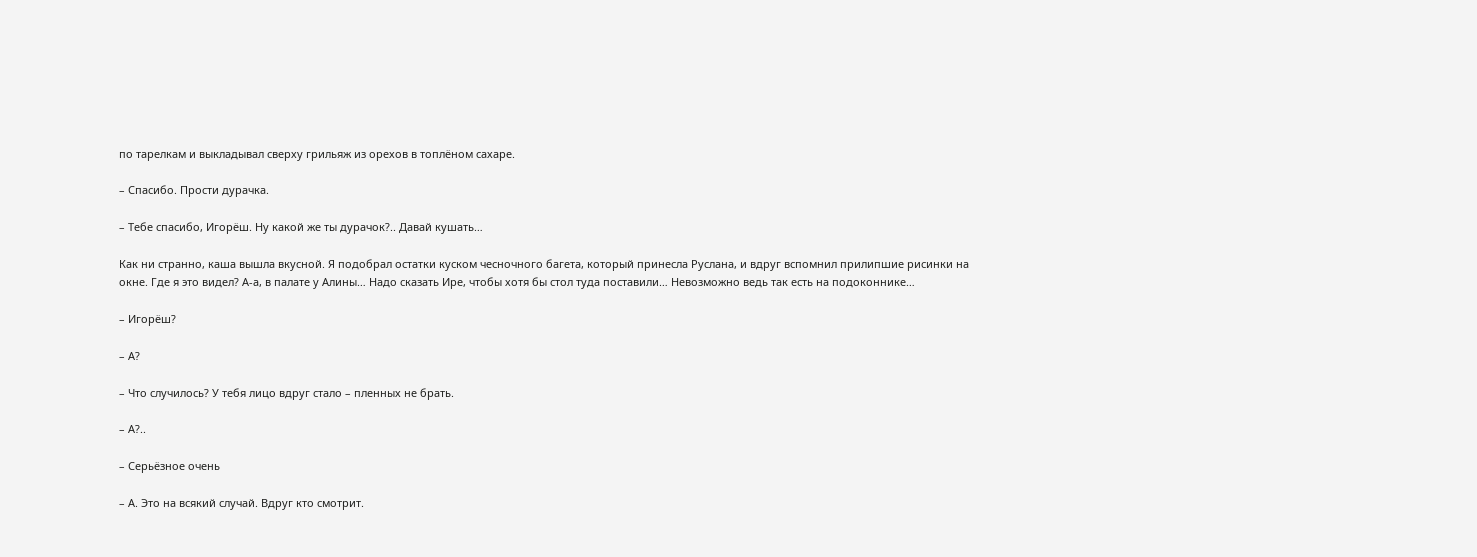по тарелкам и выкладывал сверху грильяж из орехов в топлёном сахаре.

– Спасибо. Прости дурачка.

– Тебе спасибо, Игорёш. Ну какой же ты дурачок?.. Давай кушать…

Как ни странно, каша вышла вкусной. Я подобрал остатки куском чесночного багета, который принесла Руслана, и вдруг вспомнил прилипшие рисинки на окне. Где я это видел? А-а, в палате у Алины… Надо сказать Ире, чтобы хотя бы стол туда поставили… Невозможно ведь так есть на подоконнике…

– Игорёш?

– А?

– Что случилось? У тебя лицо вдруг стало – пленных не брать.

– А?..

– Серьёзное очень

– А. Это на всякий случай. Вдруг кто смотрит.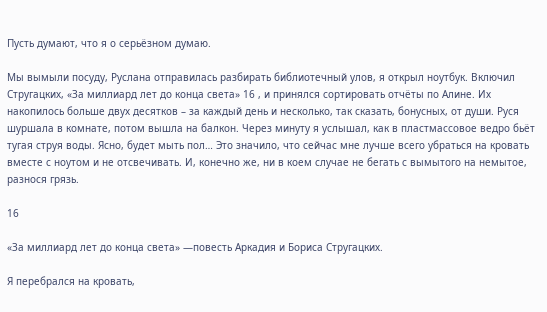Пусть думают, что я о серьёзном думаю.

Мы вымыли посуду, Руслана отправилась разбирать библиотечный улов, я открыл ноутбук. Включил Стругацких, «За миллиард лет до конца света» 16 , и принялся сортировать отчёты по Алине. Их накопилось больше двух десятков – за каждый день и несколько, так сказать, бонусных, от души. Руся шуршала в комнате, потом вышла на балкон. Через минуту я услышал, как в пластмассовое ведро бьёт тугая струя воды. Ясно, будет мыть пол… Это значило, что сейчас мне лучше всего убраться на кровать вместе с ноутом и не отсвечивать. И, конечно же, ни в коем случае не бегать с вымытого на немытое, разнося грязь.

16

«За миллиард лет до конца света» —повесть Аркадия и Бориса Стругацких.

Я перебрался на кровать,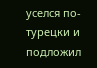уселся по-турецки и подложил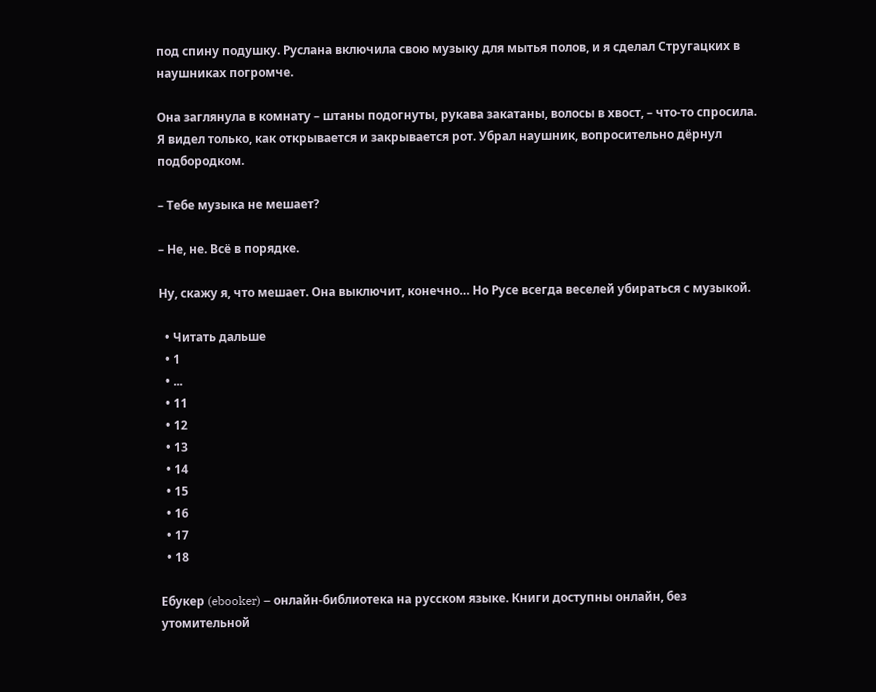под спину подушку. Руслана включила свою музыку для мытья полов, и я сделал Стругацких в наушниках погромче.

Она заглянула в комнату – штаны подогнуты, рукава закатаны, волосы в хвост, – что-то спросила. Я видел только, как открывается и закрывается рот. Убрал наушник, вопросительно дёрнул подбородком.

– Тебе музыка не мешает?

– Не, не. Всё в порядке.

Ну, скажу я, что мешает. Она выключит, конечно… Но Русе всегда веселей убираться с музыкой.

  • Читать дальше
  • 1
  • ...
  • 11
  • 12
  • 13
  • 14
  • 15
  • 16
  • 17
  • 18

Ебукер (ebooker) – онлайн-библиотека на русском языке. Книги доступны онлайн, без утомительной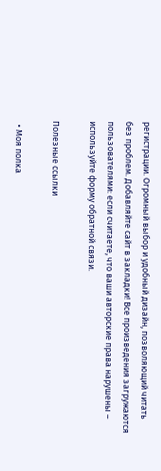регистрации. Огромный выбор и удобный дизайн, позволяющий читать без проблем. Добавляйте сайт в закладки! Все произведения загружаются пользователями: если считаете, что ваши авторские права нарушены – используйте форму обратной связи.

Полезные ссылки

  • Моя полка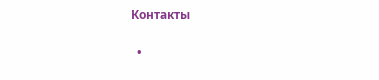Контакты

  •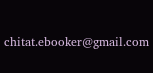chitat.ebooker@gmail.com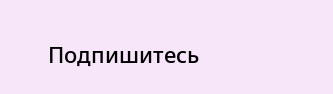Подпишитесь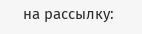на рассылку: